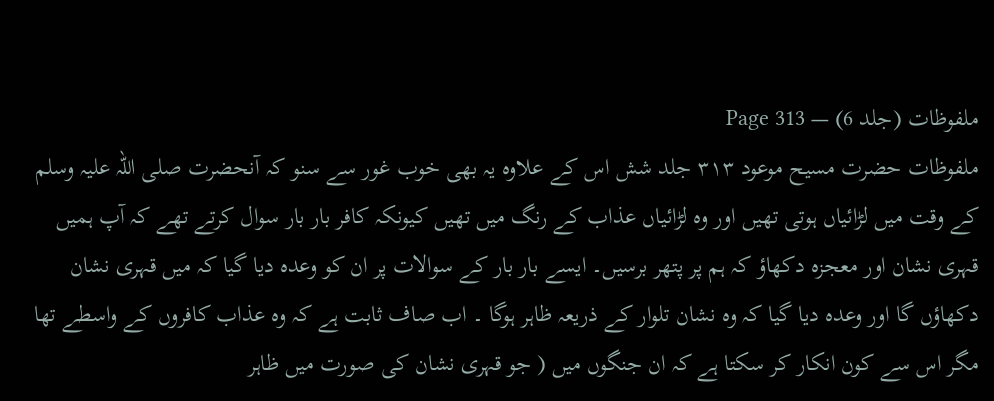ملفوظات (جلد 6) — Page 313
ملفوظات حضرت مسیح موعود ۳۱۳ جلد شش اس کے علاوہ یہ بھی خوب غور سے سنو کہ آنحضرت صلی اللہ علیہ وسلم کے وقت میں لڑائیاں ہوتی تھیں اور وہ لڑائیاں عذاب کے رنگ میں تھیں کیونکہ کافر بار بار سوال کرتے تھے کہ آپ ہمیں قہری نشان اور معجزہ دکھاؤ کہ ہم پر پتھر برسیں۔ ایسے بار بار کے سوالات پر ان کو وعدہ دیا گیا کہ میں قہری نشان دکھاؤں گا اور وعدہ دیا گیا کہ وہ نشان تلوار کے ذریعہ ظاہر ہوگا ۔ اب صاف ثابت ہے کہ وہ عذاب کافروں کے واسطے تھا مگر اس سے کون انکار کر سکتا ہے کہ ان جنگوں میں ( جو قہری نشان کی صورت میں ظاہر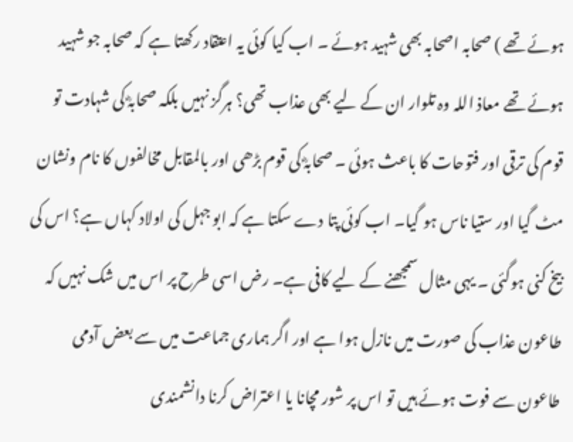ہوئے تھے ) صحابہ اصحابہ بھی شہید ہوئے ۔ اب کیا کوئی یہ اعتقاد رکھتا ہے کہ صحابہ جو شہید ہوئے تھے معاذ اللہ وہ تلوار ان کے لیے بھی عذاب تھی؟ ہرگز نہیں بلکہ صحابہؓ کی شہادت تو قوم کی ترقی اور فتوحات کا باعث ہوئی ۔ صحابہؓ کی قوم بڑھی اور بالمقابل مخالفوں کا نام ونشان مٹ گیا اور ستیا ناس ہو گیا۔ اب کوئی پتا دے سکتا ہے کہ ابو جہل کی اولاد کہاں ہے؟ اس کی بیخ کنی ہوگئی ۔ یہی مثال سمجھنے کے لیے کافی ہے۔ رض اسی طرح پر اس میں شک نہیں کہ طاعون عذاب کی صورت میں نازل ہوا ہے اور اگر ہماری جماعت میں سے بعض آدمی طاعون سے فوت ہوئے ہیں تو اس پر شور مچانا یا اعتراض کرنا دانشمندی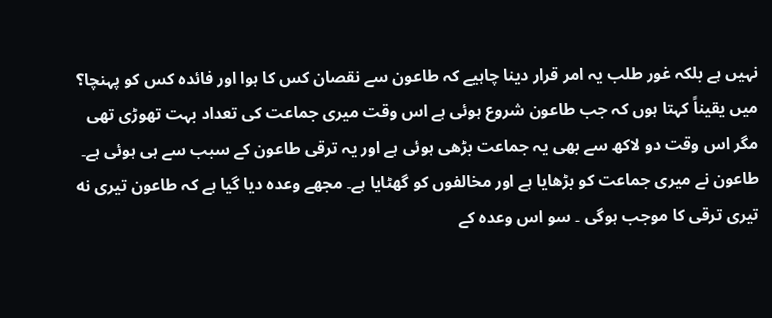نہیں ہے بلکہ غور طلب یہ امر قرار دینا چاہیے کہ طاعون سے نقصان کس کا ہوا اور فائدہ کس کو پہنچا؟ میں یقیناً کہتا ہوں کہ جب طاعون شروع ہوئی ہے اس وقت میری جماعت کی تعداد بہت تھوڑی تھی مگر اس وقت دو لاکھ سے بھی یہ جماعت بڑھی ہوئی ہے اور یہ ترقی طاعون کے سبب سے ہی ہوئی ہے۔ طاعون نے میری جماعت کو بڑھایا ہے اور مخالفوں کو گھٹایا ہے۔ مجھے وعدہ دیا گیا ہے کہ طاعون تیری نه تیری ترقی کا موجب ہوگی ۔ سو اس وعدہ کے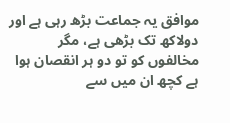موافق یہ جماعت بڑھ رہی ہے اور دولاکھ تک بڑھی ہے، مگر مخالفوں کو تو دو ہر انقصان ہوا ہے کچھ ان میں سے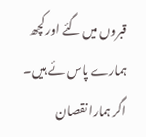قبروں میں گئے اور کچھ ہمارے پاس ئے ہیں۔ اگر ہمارا نقصان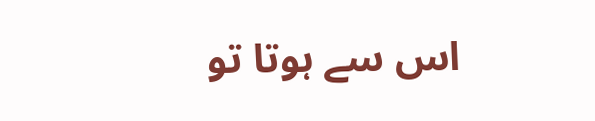اس سے ہوتا تو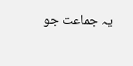یہ جماعت جو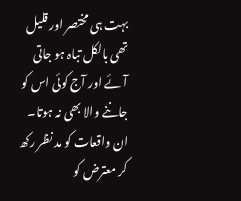بہت ہی مختصر اور قلیل تھی بالکل تباہ ہو جاتی آئے اور آج کوئی اس کو جاننے والا بھی نہ ہوتا۔ ان واقعات کو مد نظر رکھ کر معترض کو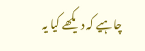چاہیے کہ دیکھے کیا یہ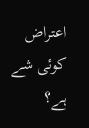اعتراض کوئی شے ہے؟